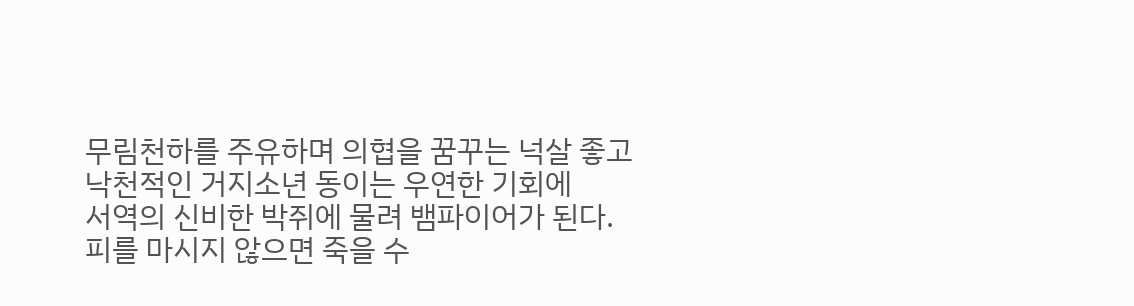무림천하를 주유하며 의협을 꿈꾸는 넉살 좋고
낙천적인 거지소년 동이는 우연한 기회에
서역의 신비한 박쥐에 물려 뱀파이어가 된다.
피를 마시지 않으면 죽을 수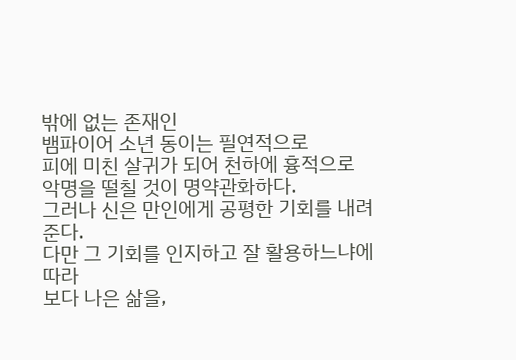밖에 없는 존재인
뱀파이어 소년 동이는 필연적으로
피에 미친 살귀가 되어 천하에 흉적으로
악명을 떨칠 것이 명약관화하다.
그러나 신은 만인에게 공평한 기회를 내려준다.
다만 그 기회를 인지하고 잘 활용하느냐에 따라
보다 나은 삶을,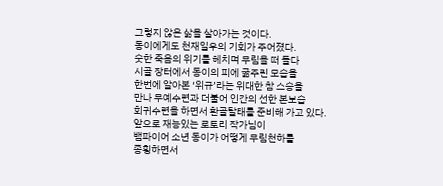그렇지 않은 삶을 살아가는 것이다.
동이에게도 천재일우의 기회가 주어졌다.
숫한 죽음의 위기를 헤치며 무림을 떠 돌다
시골 장터에서 동이의 피에 굶주린 모습을
한번에 알아본 ‘위규’라는 위대한 참 스승을
만나 무예수련과 더불어 인간의 선한 본보습
회귀수련을 하면서 환골탈태를 준비해 가고 있다.
앞으로 재능있는 로토리 작가님이
뱀파이어 소년 동이가 어떻게 무림천하를
종횡하면서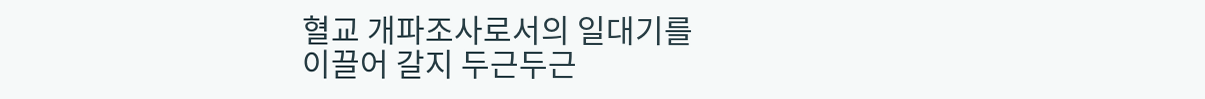혈교 개파조사로서의 일대기를
이끌어 갈지 두근두근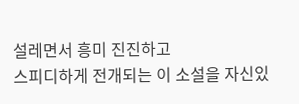설레면서 흥미 진진하고
스피디하게 전개되는 이 소설을 자신있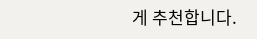게 추천합니다.